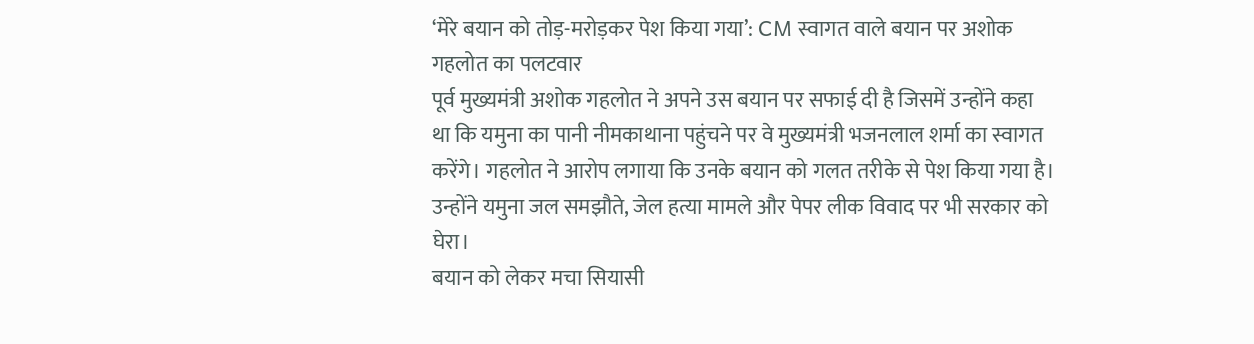‘मेरे बयान को तोड़-मरोड़कर पेश किया गया’: CM स्वागत वाले बयान पर अशोक गहलोत का पलटवार
पूर्व मुख्यमंत्री अशोक गहलोत ने अपने उस बयान पर सफाई दी है जिसमें उन्होंने कहा था कि यमुना का पानी नीमकाथाना पहुंचने पर वे मुख्यमंत्री भजनलाल शर्मा का स्वागत करेंगे। गहलोत ने आरोप लगाया कि उनके बयान को गलत तरीके से पेश किया गया है। उन्होंने यमुना जल समझौते, जेल हत्या मामले और पेपर लीक विवाद पर भी सरकार को घेरा।
बयान को लेकर मचा सियासी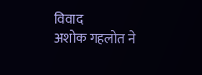विवाद
अशोक गहलोत ने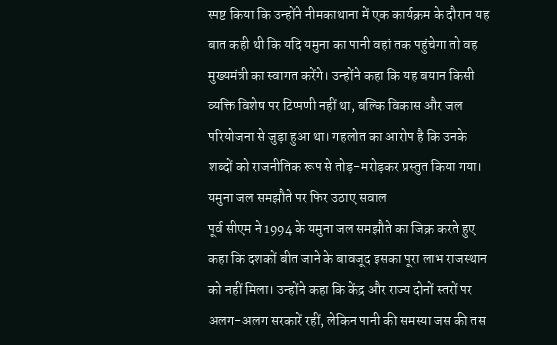स्पष्ट किया कि उन्होंने नीमकाथाना में एक कार्यक्रम के दौरान यह बात कही थी कि यदि यमुना का पानी वहां तक पहुंचेगा तो वह मुख्यमंत्री का स्वागत करेंगे। उन्होंने कहा कि यह बयान किसी व्यक्ति विशेष पर टिप्पणी नहीं था, बल्कि विकास और जल परियोजना से जुड़ा हुआ था। गहलोत का आरोप है कि उनके शब्दों को राजनीतिक रूप से तोड़-मरोड़कर प्रस्तुत किया गया।
यमुना जल समझौते पर फिर उठाए सवाल
पूर्व सीएम ने 1994 के यमुना जल समझौते का जिक्र करते हुए कहा कि दशकों बीत जाने के बावजूद इसका पूरा लाभ राजस्थान को नहीं मिला। उन्होंने कहा कि केंद्र और राज्य दोनों स्तरों पर अलग-अलग सरकारें रहीं, लेकिन पानी की समस्या जस की तस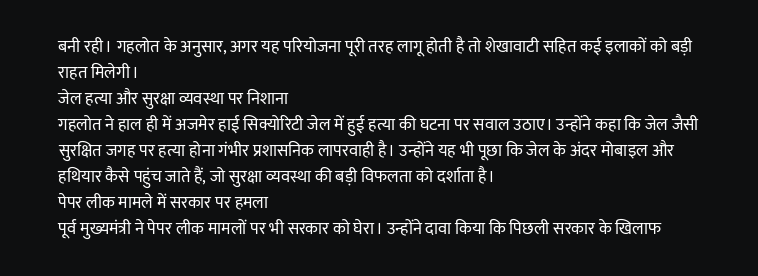बनी रही। गहलोत के अनुसार, अगर यह परियोजना पूरी तरह लागू होती है तो शेखावाटी सहित कई इलाकों को बड़ी राहत मिलेगी।
जेल हत्या और सुरक्षा व्यवस्था पर निशाना
गहलोत ने हाल ही में अजमेर हाई सिक्योरिटी जेल में हुई हत्या की घटना पर सवाल उठाए। उन्होंने कहा कि जेल जैसी सुरक्षित जगह पर हत्या होना गंभीर प्रशासनिक लापरवाही है। उन्होंने यह भी पूछा कि जेल के अंदर मोबाइल और हथियार कैसे पहुंच जाते हैं, जो सुरक्षा व्यवस्था की बड़ी विफलता को दर्शाता है।
पेपर लीक मामले में सरकार पर हमला
पूर्व मुख्यमंत्री ने पेपर लीक मामलों पर भी सरकार को घेरा। उन्होंने दावा किया कि पिछली सरकार के खिलाफ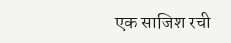एक साजिश रची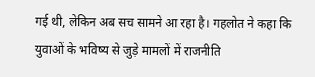गई थी, लेकिन अब सच सामने आ रहा है। गहलोत ने कहा कि युवाओं के भविष्य से जुड़े मामलों में राजनीति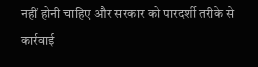नहीं होनी चाहिए और सरकार को पारदर्शी तरीके से कार्रवाई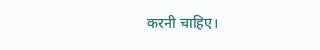करनी चाहिए।